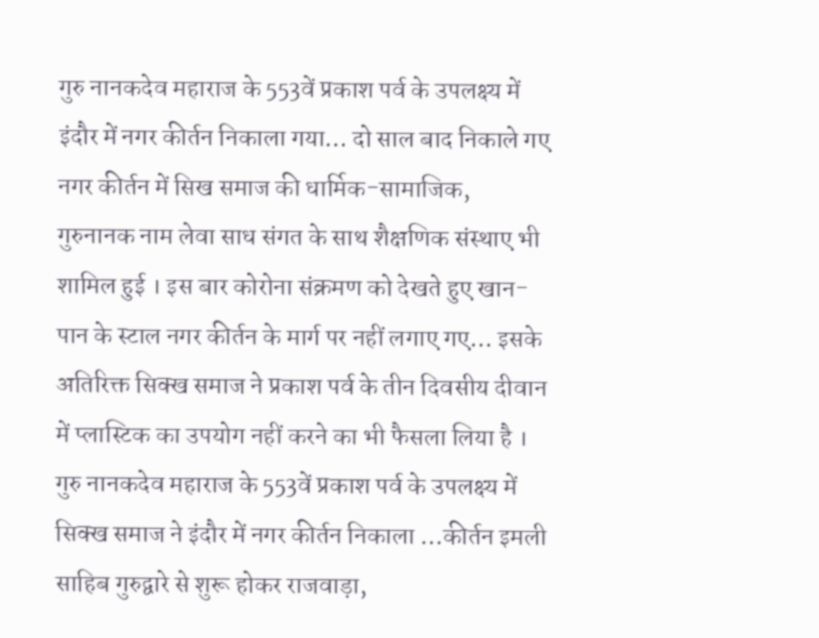गुरु नानकदेव महाराज के 553वें प्रकाश पर्व के उपलक्ष्य में इंदौर में नगर कीर्तन निकाला गया… दो साल बाद निकाले गए नगर कीर्तन में सिख समाज की धार्मिक-सामाजिक, गुरुनानक नाम लेवा साध संगत के साथ शैक्षणिक संस्थाए भी शामिल हुई । इस बार कोरोना संक्रमण को देखते हुए खान-पान के स्टाल नगर कीर्तन के मार्ग पर नहीं लगाए गए… इसके अतिरिक्त सिक्ख समाज ने प्रकाश पर्व के तीन दिवसीय दीवान में प्लास्टिक का उपयोग नहीं करने का भी फैसला लिया है ।
गुरु नानकदेव महाराज के 553वें प्रकाश पर्व के उपलक्ष्य में सिक्ख समाज ने इंदौर में नगर कीर्तन निकाला …कीर्तन इमली साहिब गुरुद्वारे से शुरू होकर राजवाड़ा,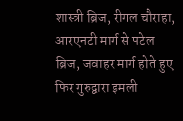शास्त्री ब्रिज, रीगल चौराहा, आरएनटी मार्ग से पटेल ब्रिज, जवाहर मार्ग होते हुए फिर गुरुद्वारा इमली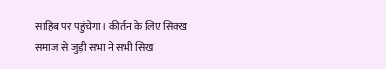साहिब पर पहुंचेगा। कीर्तन के लिए सिक्ख समाज से जुड़ी सभा ने सभी सिख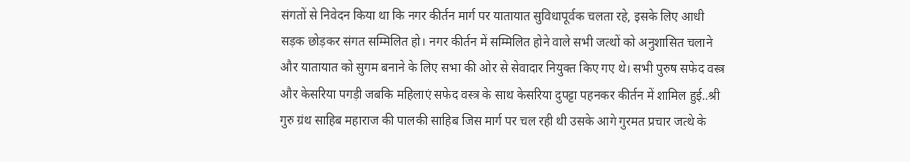संगतों से निवेदन किया था कि नगर कीर्तन मार्ग पर यातायात सुविधापूर्वक चलता रहे, इसके लिए आधी सड़क छोड़कर संगत सम्मिलित हो। नगर कीर्तन में सम्मिलित होने वाले सभी जत्थों को अनुशासित चलाने और यातायात को सुगम बनाने के लिए सभा की ओर से सेवादार नियुक्त किए गए थे। सभी पुरुष सफेद वस्त्र और केसरिया पगड़ी जबकि महिलाएं सफेद वस्त्र के साथ केसरिया दुपट्टा पहनकर कीर्तन में शामिल हुई..श्री गुरु ग्रंथ साहिब महाराज की पालकी साहिब जिस मार्ग पर चल रही थी उसके आगे गुरमत प्रचार जत्थे के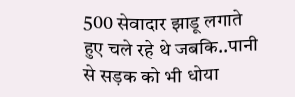500 सेवादार झाडू लगाते हुए चले रहे थे जबकि..पानी से सड़क को भी धोया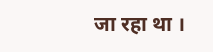जा रहा था ।